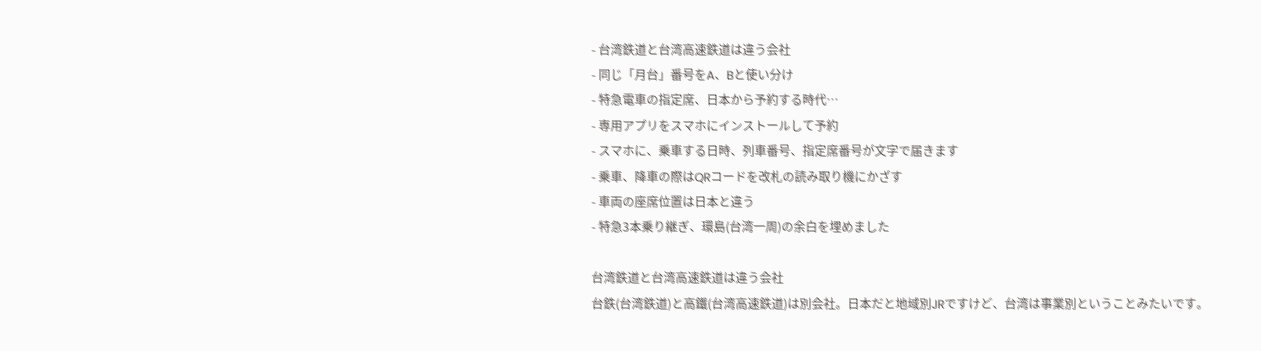- 台湾鉄道と台湾高速鉄道は違う会社
- 同じ「月台」番号をA、Bと使い分け
- 特急電車の指定席、日本から予約する時代…
- 専用アプリをスマホにインストールして予約
- スマホに、乗車する日時、列車番号、指定席番号が文字で届きます
- 乗車、降車の際はQRコードを改札の読み取り機にかざす
- 車両の座席位置は日本と違う
- 特急3本乗り継ぎ、環島(台湾一周)の余白を埋めました

台湾鉄道と台湾高速鉄道は違う会社
台鉄(台湾鉄道)と高鐵(台湾高速鉄道)は別会社。日本だと地域別JRですけど、台湾は事業別ということみたいです。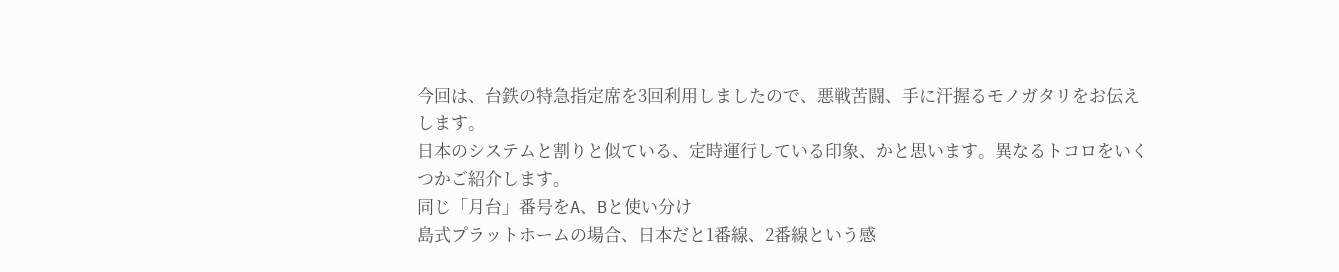今回は、台鉄の特急指定席を3回利用しましたので、悪戦苦闘、手に汗握るモノガタリをお伝えします。
日本のシステムと割りと似ている、定時運行している印象、かと思います。異なるトコロをいくつかご紹介します。
同じ「月台」番号をA、Bと使い分け
島式プラットホームの場合、日本だと1番線、2番線という感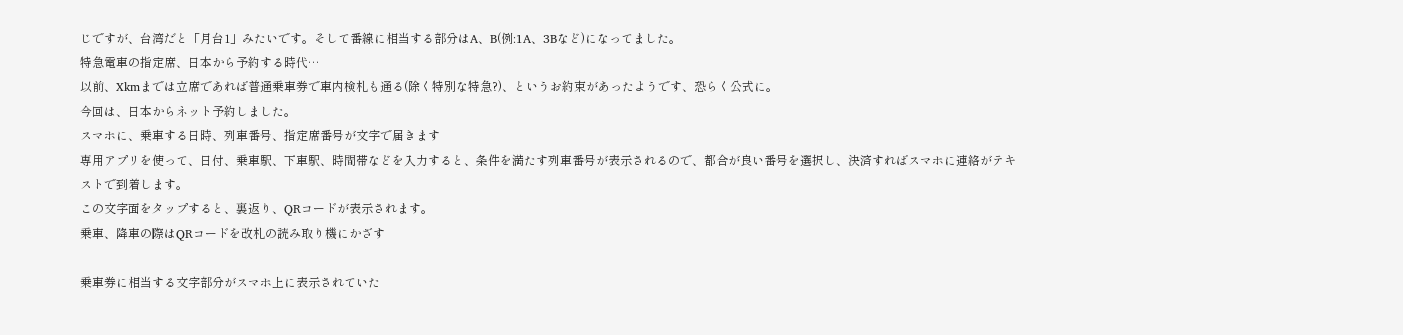じですが、台湾だと「月台1」みたいです。そして番線に相当する部分はA、B(例:1A、3Bなど)になってました。
特急電車の指定席、日本から予約する時代…
以前、Xkmまでは立席であれば普通乗車券で車内検札も通る(除く特別な特急?)、というお約束があったようです、恐らく公式に。
今回は、日本からネット予約しました。
スマホに、乗車する日時、列車番号、指定席番号が文字で届きます
専用アプリを使って、日付、乗車駅、下車駅、時間帯などを入力すると、条件を満たす列車番号が表示されるので、都合が良い番号を選択し、決済すればスマホに連絡がテキストで到着します。
この文字面をタップすると、裏返り、QRコードが表示されます。
乗車、降車の際はQRコードを改札の読み取り機にかざす

乗車券に相当する文字部分がスマホ上に表示されていた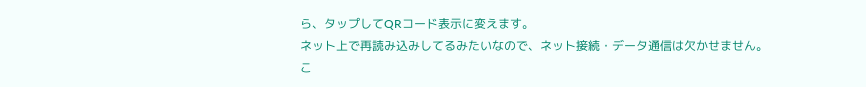ら、タップしてQRコード表示に変えます。
ネット上で再読み込みしてるみたいなので、ネット接続・データ通信は欠かせません。
こ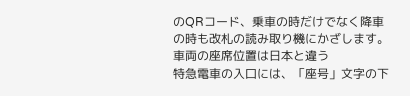のQRコード、乗車の時だけでなく降車の時も改札の読み取り機にかざします。
車両の座席位置は日本と違う
特急電車の入口には、「座号」文字の下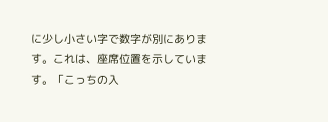に少し小さい字で数字が別にあります。これは、座席位置を示しています。「こっちの入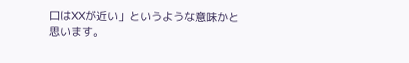口はXXが近い」というような意味かと思います。